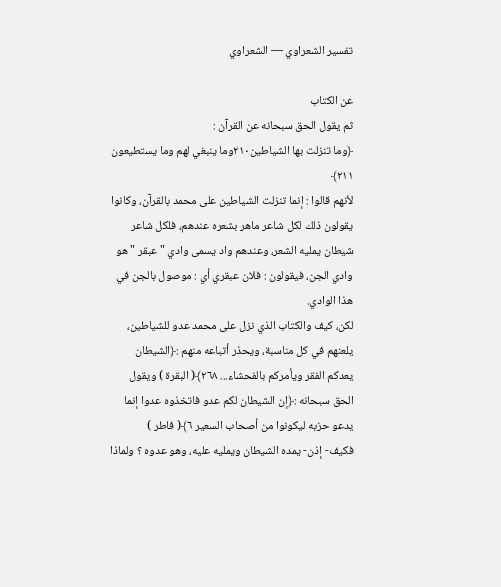تفسير الشعراوي — الشعراوي

عن الكتاب
ثم يقول الحق سبحانه عن القرآن :
﴿وما تنزلت بها الشياطين٢١٠وما ينبغي لهم وما يستطيعون ٢١١﴾
لأنهم قالوا : إنما تنزلت الشياطين على محمد بالقرآن، وكانوا يقولون ذلك لكل شاعر ماهر بشعره عندهم، فلكل شاعر شيطان يمليه الشعر، وعندهم واد يسمى وادي " عبقر " هو وادي الجن، فيقولون : فلان عبقري أي : موصول بالجن في هذا الوادي.
لكن، كيف والكتاب الذي نزل على محمد عدو للشياطين، يلعنهم في كل مناسبة، ويحذر أتباعه منهم :﴿الشيطان يعدكم الفقر ويأمركم بالفحشاء... ٢٦٨﴾( البقرة ) ويقول الحق سبحانه :﴿إن الشيطان لكم عدو فاتخذوه عدوا إنما يدعو حزبه ليكونوا من أصحاب السعير ٦﴾( فاطر )
فكيف- إذن- يمده الشيطان ويمليه عليه، وهو عدوه ؟ ولماذا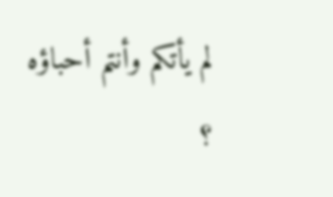لم يأتكم وأنتم أحباؤه ؟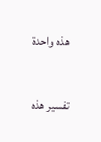هذه واحدة

تفسير هذه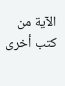الآية من كتب أخرى